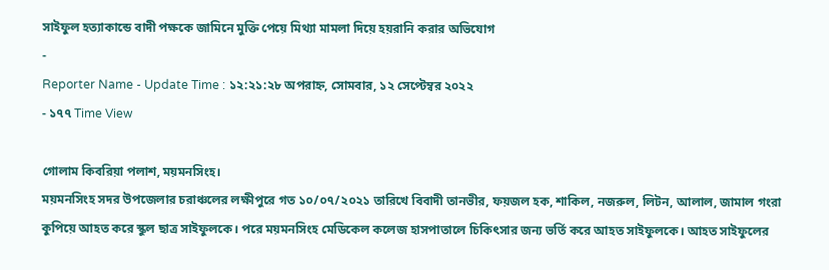সাইফুল হত্যাকান্ডে বাদী পক্ষকে জামিনে মুক্তি পেয়ে মিথ্যা মামলা দিয়ে হয়রানি করার অভিযোগ
-
Reporter Name - Update Time : ১২:২১:২৮ অপরাহ্ন, সোমবার, ১২ সেপ্টেম্বর ২০২২
- ১৭৭ Time View

গোলাম কিবরিয়া পলাশ, ময়মনসিংহ।
ময়মনসিংহ সদর উপজেলার চরাঞ্চলের লক্ষীপুরে গত ১০/০৭/২০২১ তারিখে বিবাদী তানভীর, ফয়জল হক, শাকিল, নজরুল, লিটন, আলাল, জামাল গংরা কুপিয়ে আহত করে স্কুল ছাত্র সাইফুলকে। পরে ময়মনসিংহ মেডিকেল কলেজ হাসপাতালে চিকিৎসার জন্য ভর্তি করে আহত সাইফুলকে। আহত সাইফুলের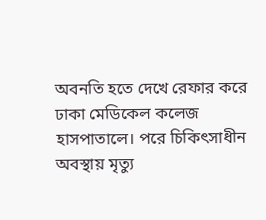অবনতি হতে দেখে রেফার করে ঢাকা মেডিকেল কলেজ হাসপাতালে। পরে চিকিৎসাধীন অবস্থায় মৃত্যু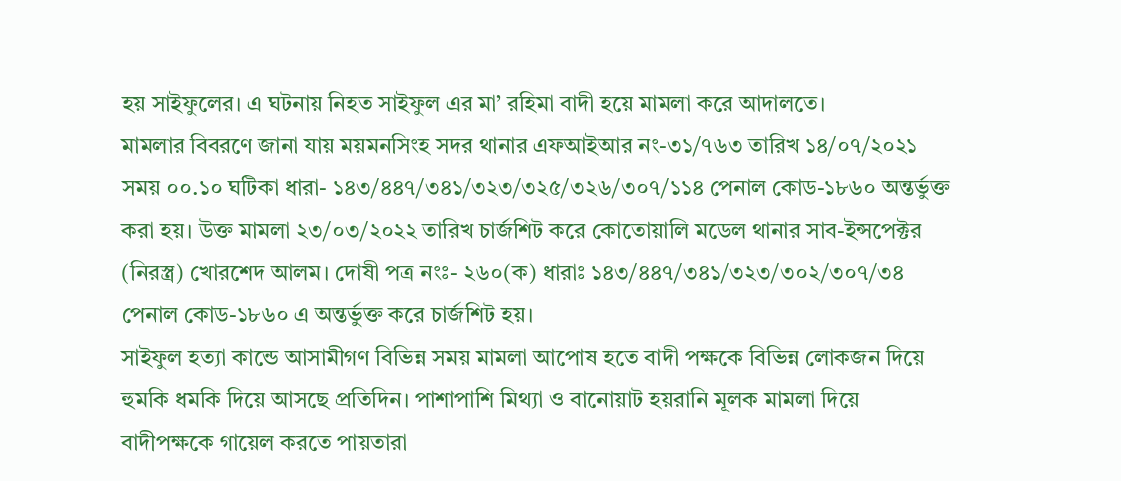হয় সাইফুলের। এ ঘটনায় নিহত সাইফুল এর মা’ রহিমা বাদী হয়ে মামলা করে আদালতে।
মামলার বিবরণে জানা যায় ময়মনসিংহ সদর থানার এফআইআর নং-৩১/৭৬৩ তারিখ ১৪/০৭/২০২১ সময় ০০.১০ ঘটিকা ধারা- ১৪৩/৪৪৭/৩৪১/৩২৩/৩২৫/৩২৬/৩০৭/১১৪ পেনাল কোড-১৮৬০ অন্তর্ভুক্ত করা হয়। উক্ত মামলা ২৩/০৩/২০২২ তারিখ চার্জশিট করে কোতোয়ালি মডেল থানার সাব-ইন্সপেক্টর (নিরস্ত্র) খোরশেদ আলম। দোষী পত্র নংঃ- ২৬০(ক) ধারাঃ ১৪৩/৪৪৭/৩৪১/৩২৩/৩০২/৩০৭/৩৪ পেনাল কোড-১৮৬০ এ অন্তর্ভুক্ত করে চার্জশিট হয়।
সাইফুল হত্যা কান্ডে আসামীগণ বিভিন্ন সময় মামলা আপোষ হতে বাদী পক্ষকে বিভিন্ন লোকজন দিয়ে হুমকি ধমকি দিয়ে আসছে প্রতিদিন। পাশাপাশি মিথ্যা ও বানোয়াট হয়রানি মূলক মামলা দিয়ে বাদীপক্ষকে গায়েল করতে পায়তারা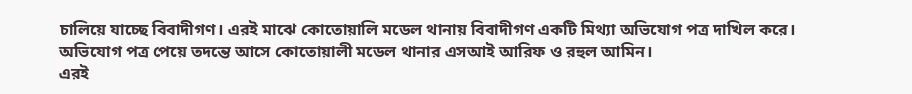চালিয়ে যাচ্ছে বিবাদীগণ। এরই মাঝে কোতোয়ালি মডেল থানায় বিবাদীগণ একটি মিথ্যা অভিযোগ পত্র দাখিল করে। অভিযোগ পত্র পেয়ে তদন্তে আসে কোতোয়ালী মডেল থানার এসআই আরিফ ও রহুল আমিন।
এরই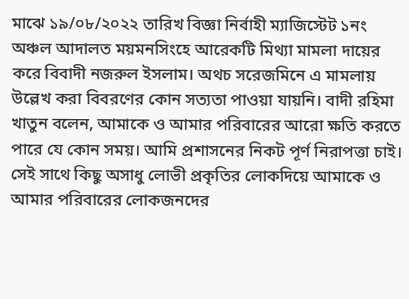মাঝে ১৯/০৮/২০২২ তারিখ বিজ্ঞা নির্বাহী ম্যাজিস্টেট ১নং অঞ্চল আদালত ময়মনসিংহে আরেকটি মিথ্যা মামলা দায়ের করে বিবাদী নজরুল ইসলাম। অথচ সরেজমিনে এ মামলায় উল্লেখ করা বিবরণের কোন সত্যতা পাওয়া যায়নি। বাদী রহিমা খাতুন বলেন, আমাকে ও আমার পরিবারের আরো ক্ষতি করতে পারে যে কোন সময়। আমি প্রশাসনের নিকট পূর্ণ নিরাপত্তা চাই। সেই সাথে কিছু অসাধু লোভী প্রকৃতির লোকদিয়ে আমাকে ও আমার পরিবারের লোকজনদের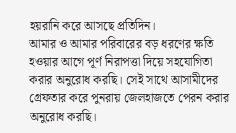হয়রানি করে আসছে প্রতিদিন।
আমার ও আমার পরিবারের বড় ধরণের ক্ষতি হওয়ার আগে পূর্ণ নিরাপত্তা দিয়ে সহযোগিতা করার অনুরোধ করছি। সেই সাথে আসামীদের গ্রেফতার করে পুনরায় জেলহাজতে পেরন করার অনুরোধ করছি।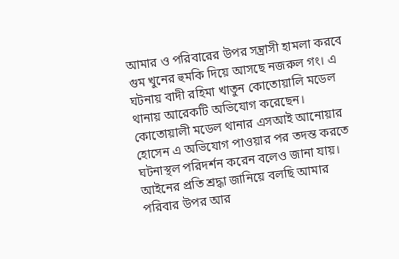আমার ও পরিবারের উপর সন্ত্রাসী হামলা করবে গুম খুনের হুমকি দিয়ে আসছে নজরুল গং। এ ঘটনায় বাদী রহিমা খাতুন কোতোয়ালি মডেল থানায় আরেকটি অভিযোগ করেছেন।
কোতোয়ালী মডেল থানার এসআই আনোয়ার হোসেন এ অভিযোগ পাওয়ার পর তদন্ত করতে ঘটনাস্থল পরিদর্শন করেন বলেও জানা যায়। আইনের প্রতি শ্রদ্ধা জানিয়ে বলছি আমার পরিবার উপর আর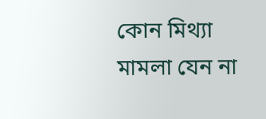কোন মিথ্যা মামলা যেন না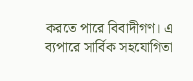করতে পারে বিবাদীগণ। এ ব্যপারে সার্বিক সহযোগিতা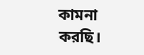কামনা করছি।